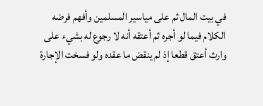في بيت المال ثم على مياسير المسلمين وأفهم فرضه الكلام فيما لو أجره ثم أعتقه أنه لا رجوع له بشيء على وارث أعتق قطعا إذ لم ينقض ما عقده ولو فسخت الإجارة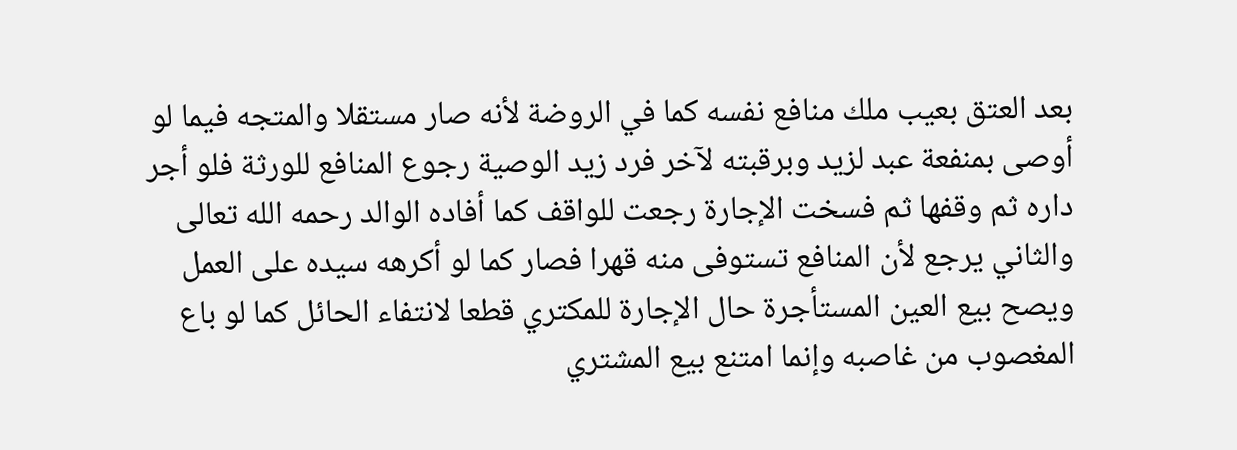بعد العتق بعيب ملك منافع نفسه كما في الروضة لأنه صار مستقلا والمتجه فيما لو أوصى بمنفعة عبد لزيد وبرقبته لآخر فرد زيد الوصية رجوع المنافع للورثة فلو أجر داره ثم وقفها ثم فسخت الإجارة رجعت للواقف كما أفاده الوالد رحمه الله تعالى والثاني يرجع لأن المنافع تستوفى منه قهرا فصار كما لو أكرهه سيده على العمل ويصح بيع العين المستأجرة حال الإجارة للمكتري قطعا لانتفاء الحائل كما لو باع المغصوب من غاصبه وإنما امتنع بيع المشتري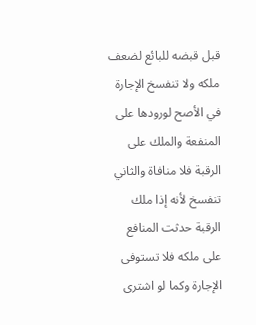قبل قبضه للبائع لضعف ملكه ولا تنفسخ الإجارة في الأصح لورودها على المنفعة والملك على الرقبة فلا منافاة والثاني تنفسخ لأنه إذا ملك الرقبة حدثت المنافع على ملكه فلا تستوفى الإجارة وكما لو اشترى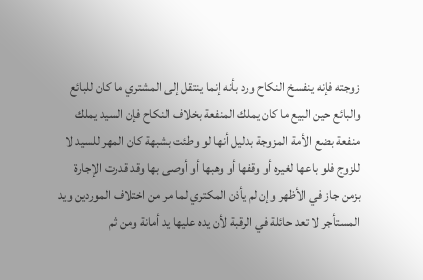زوجته فإنه ينفسخ النكاح ورد بأنه إنما ينتقل إلى المشتري ما كان للبائع والبائع حين البيع ما كان يملك المنفعة بخلاف النكاح فإن السيد يملك منفعة بضع الأمة المزوجة بدليل أنها لو وطئت بشبهة كان المهر للسيد لا للزوج فلو باعها لغيره أو وقفها أو وهبها أو أوصى بها وقد قدرت الإجارة بزمن جاز في الأظهر وإن لم يأذن المكتري لما مر من اختلاف الموردين ويد المستأجر لا تعد حائلة في الرقبة لأن يده عليها يد أمانة ومن ثم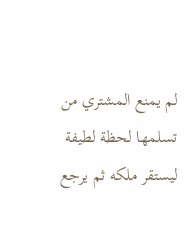لم يمنع المشتري من تسلمها لحظة لطيفة ليستقر ملكه ثم يرجع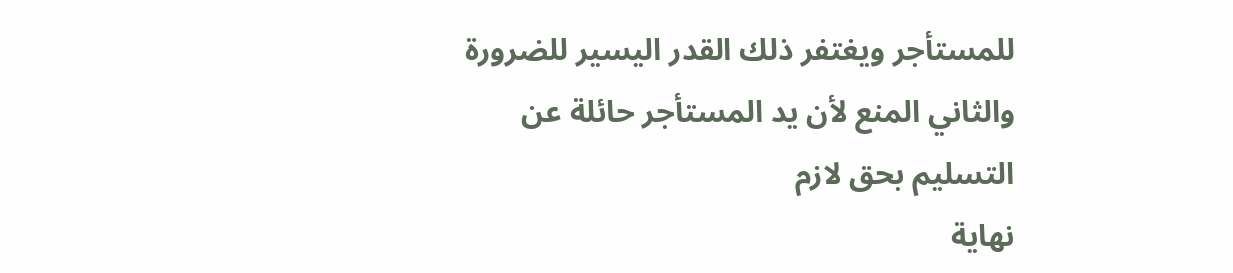للمستأجر ويغتفر ذلك القدر اليسير للضرورة والثاني المنع لأن يد المستأجر حائلة عن التسليم بحق لازم
نهاية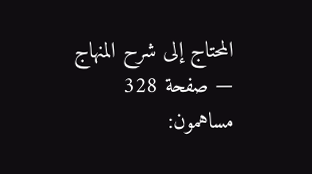المحتاج إلى شرح المنهاج — صفحة 328
مساهمون: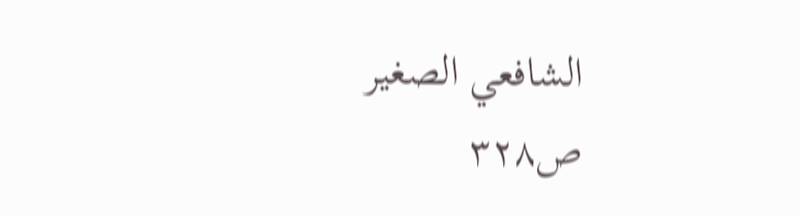الشافعي الصغير
ص٣٢٨